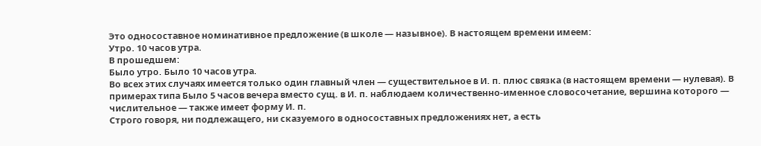Это односоставное номинативное предложение (в школе — назывное). В настоящем времени имеем:
Утро. 10 часов утра.
В прошедшем:
Было утро. Было 10 часов утра.
Во всех этих случаях имеется только один главный член — существительное в И. п. плюс связка (в настоящем времени — нулевая). В примерах типа Было 5 часов вечера вместо сущ. в И. п. наблюдаем количественно-именное словосочетание, вершина которого — числительное — также имеет форму И. п.
Строго говоря, ни подлежащего, ни сказуемого в односоставных предложениях нет, а есть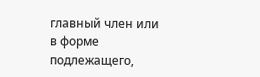главный член или в форме подлежащего,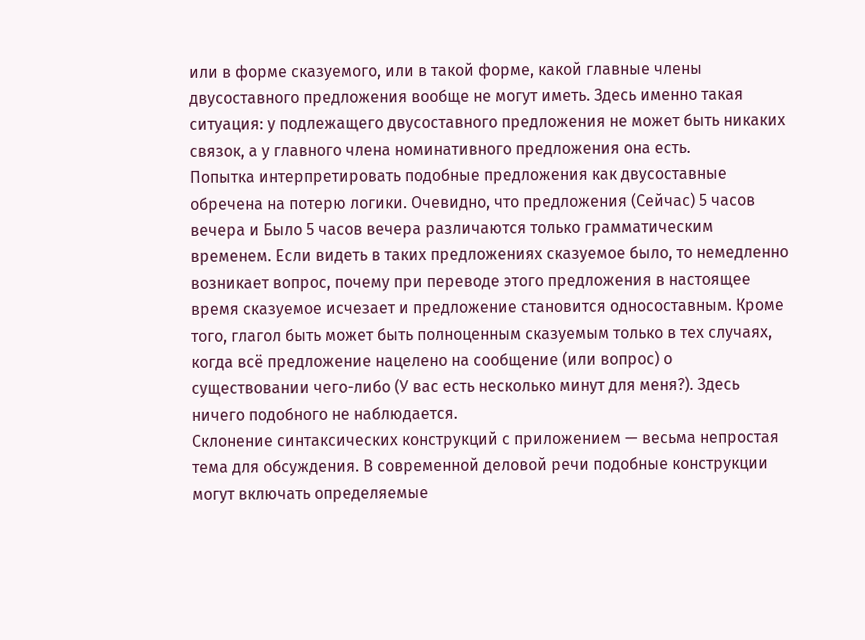или в форме сказуемого, или в такой форме, какой главные члены двусоставного предложения вообще не могут иметь. Здесь именно такая ситуация: у подлежащего двусоставного предложения не может быть никаких связок, а у главного члена номинативного предложения она есть.
Попытка интерпретировать подобные предложения как двусоставные обречена на потерю логики. Очевидно, что предложения (Сейчас) 5 часов вечера и Было 5 часов вечера различаются только грамматическим временем. Если видеть в таких предложениях сказуемое было, то немедленно возникает вопрос, почему при переводе этого предложения в настоящее время сказуемое исчезает и предложение становится односоставным. Кроме того, глагол быть может быть полноценным сказуемым только в тех случаях, когда всё предложение нацелено на сообщение (или вопрос) о существовании чего-либо (У вас есть несколько минут для меня?). Здесь ничего подобного не наблюдается.
Склонение синтаксических конструкций с приложением — весьма непростая тема для обсуждения. В современной деловой речи подобные конструкции могут включать определяемые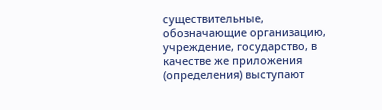существительные, обозначающие организацию, учреждение, государство, в качестве же приложения (определения) выступают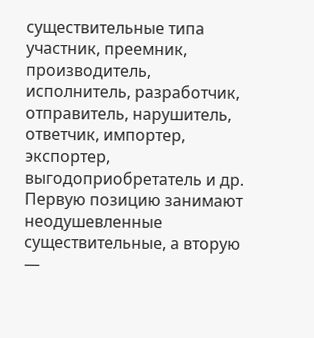существительные типа участник, преемник, производитель, исполнитель, разработчик, отправитель, нарушитель, ответчик, импортер, экспортер, выгодоприобретатель и др. Первую позицию занимают неодушевленные существительные, а вторую —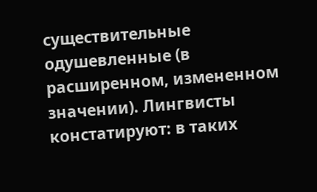существительные одушевленные (в расширенном, измененном значении). Лингвисты констатируют: в таких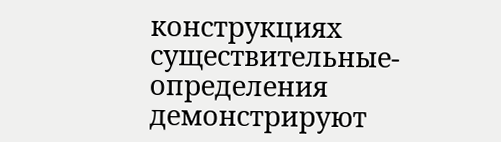конструкциях существительные-определения демонстрируют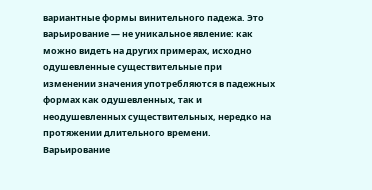вариантные формы винительного падежа. Это варьирование — не уникальное явление: как можно видеть на других примерах, исходно одушевленные существительные при изменении значения употребляются в падежных формах как одушевленных, так и неодушевленных существительных, нередко на протяжении длительного времени. Варьирование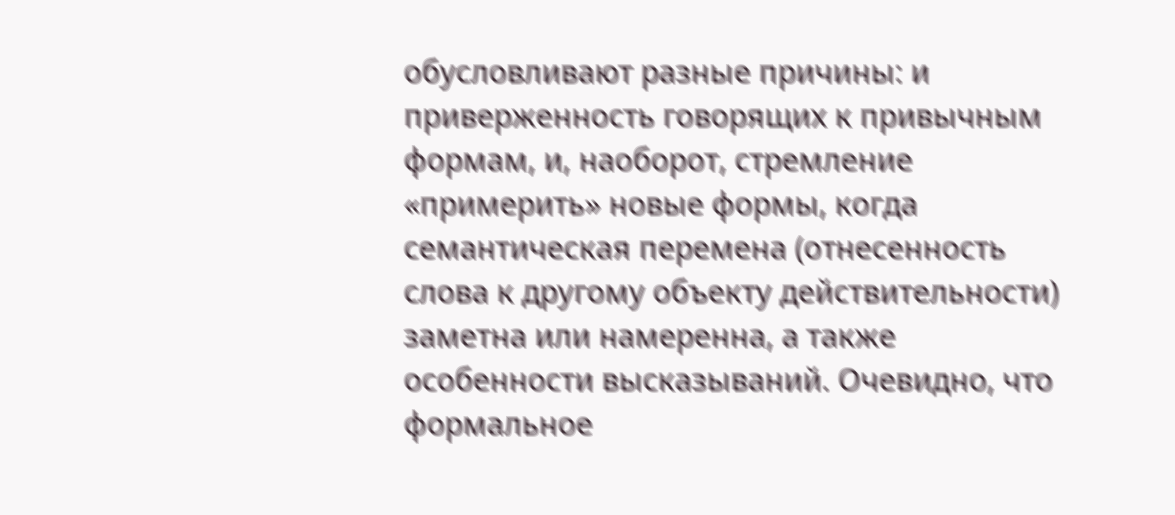обусловливают разные причины: и приверженность говорящих к привычным формам, и, наоборот, стремление «примерить» новые формы, когда семантическая перемена (отнесенность слова к другому объекту действительности) заметна или намеренна, а также особенности высказываний. Очевидно, что формальное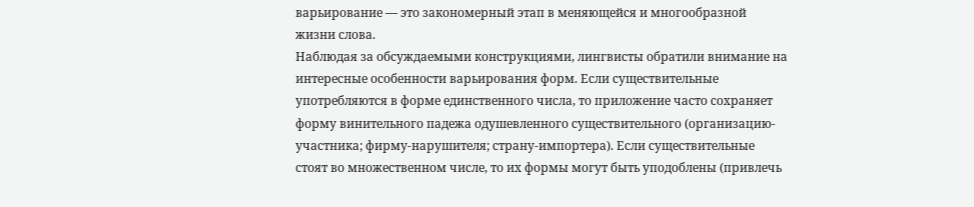варьирование — это закономерный этап в меняющейся и многообразной жизни слова.
Наблюдая за обсуждаемыми конструкциями, лингвисты обратили внимание на интересные особенности варьирования форм. Если существительные употребляются в форме единственного числа, то приложение часто сохраняет форму винительного падежа одушевленного существительного (организацию-участника; фирму-нарушителя; страну-импортера). Если существительные стоят во множественном числе, то их формы могут быть уподоблены (привлечь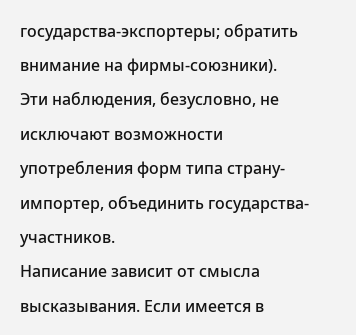государства-экспортеры; обратить внимание на фирмы-союзники).
Эти наблюдения, безусловно, не исключают возможности употребления форм типа страну-импортер, объединить государства-участников.
Написание зависит от смысла высказывания. Если имеется в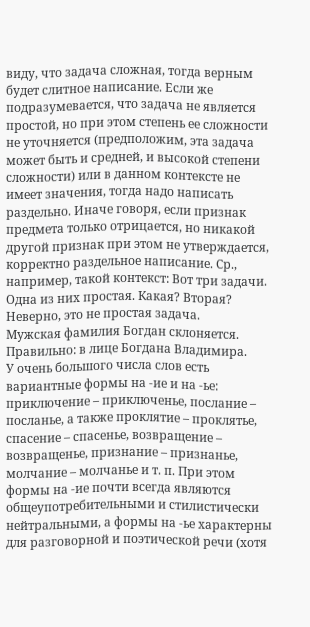виду, что задача сложная, тогда верным будет слитное написание. Если же подразумевается, что задача не является простой, но при этом степень ее сложности не уточняется (предположим, эта задача может быть и средней, и высокой степени сложности) или в данном контексте не имеет значения, тогда надо написать раздельно. Иначе говоря, если признак предмета только отрицается, но никакой другой признак при этом не утверждается, корректно раздельное написание. Ср., например, такой контекст: Вот три задачи. Одна из них простая. Какая? Вторая? Неверно, это не простая задача.
Мужская фамилия Богдан склоняется. Правильно: в лице Богдана Владимира.
У очень большого числа слов есть вариантные формы на -ие и на -ье: приключение – приключенье, послание – посланье, а также проклятие – проклятье, спасение – спасенье, возвращение – возвращенье, признание – признанье, молчание – молчанье и т. п. При этом формы на -ие почти всегда являются общеупотребительными и стилистически нейтральными, а формы на -ье характерны для разговорной и поэтической речи (хотя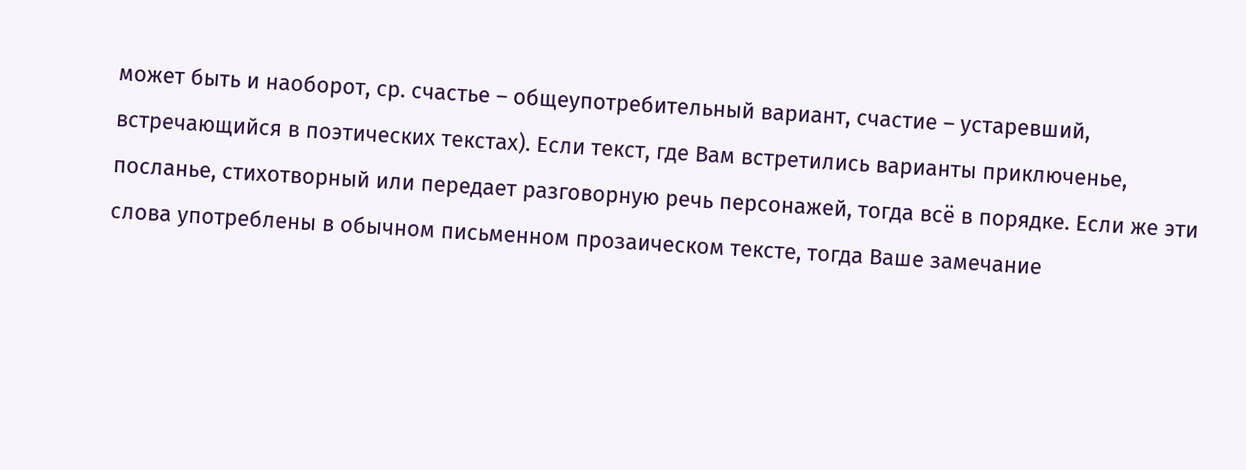может быть и наоборот, ср. счастье – общеупотребительный вариант, счастие – устаревший, встречающийся в поэтических текстах). Если текст, где Вам встретились варианты приключенье, посланье, стихотворный или передает разговорную речь персонажей, тогда всё в порядке. Если же эти слова употреблены в обычном письменном прозаическом тексте, тогда Ваше замечание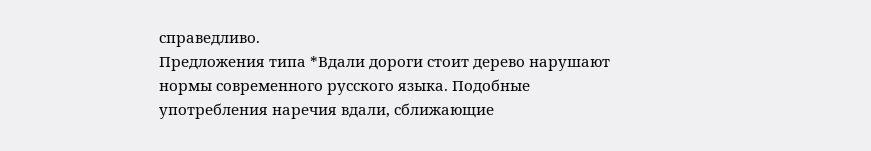справедливо.
Предложения типа *Вдали дороги стоит дерево нарушают нормы современного русского языка. Подобные употребления наречия вдали, сближающие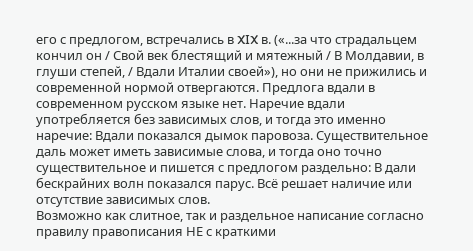его с предлогом, встречались в XIX в. («...за что страдальцем кончил он / Свой век блестящий и мятежный / В Молдавии, в глуши степей, / Вдали Италии своей»), но они не прижились и современной нормой отвергаются. Предлога вдали в современном русском языке нет. Наречие вдали употребляется без зависимых слов, и тогда это именно наречие: Вдали показался дымок паровоза. Существительное даль может иметь зависимые слова, и тогда оно точно существительное и пишется с предлогом раздельно: В дали бескрайних волн показался парус. Всё решает наличие или отсутствие зависимых слов.
Возможно как слитное, так и раздельное написание согласно правилу правописания НЕ с краткими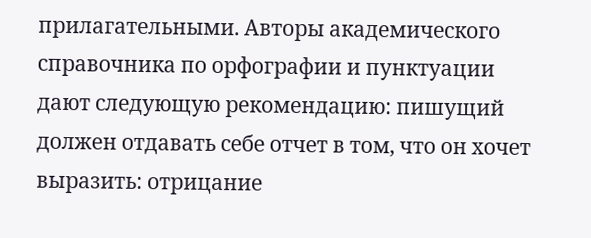прилагательными. Авторы академического справочника по орфографии и пунктуации дают следующую рекомендацию: пишущий должен отдавать себе отчет в том, что он хочет выразить: отрицание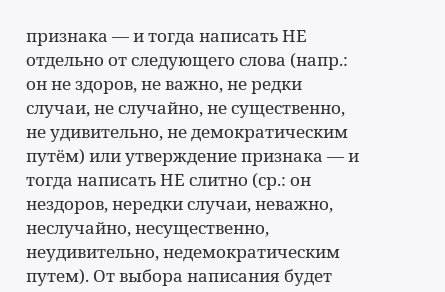признака — и тогда написать НЕ отдельно от следующего слова (напр.: он не здоров, не важно, не редки случаи, не случайно, не существенно, не удивительно, не демократическим путём) или утверждение признака — и тогда написать НЕ слитно (ср.: он нездоров, нередки случаи, неважно, неслучайно, несущественно, неудивительно, недемократическим путем). От выбора написания будет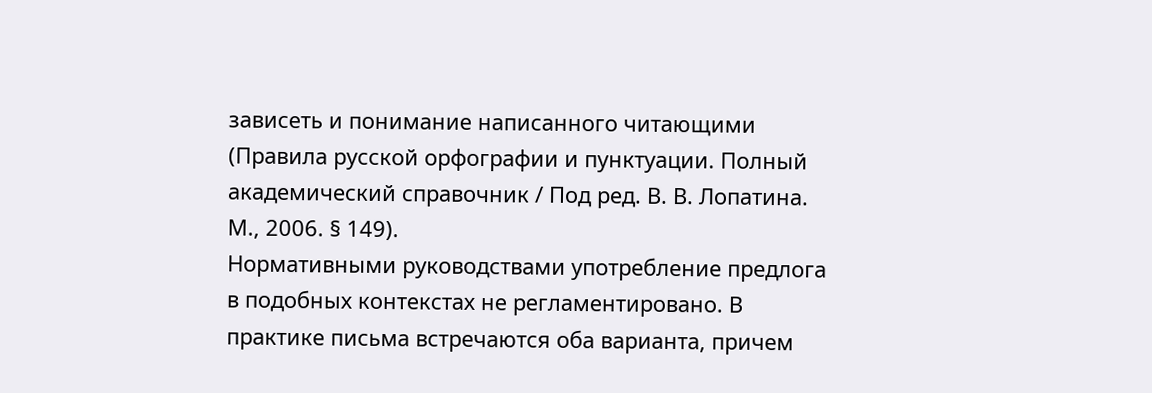зависеть и понимание написанного читающими (Правила русской орфографии и пунктуации. Полный академический справочник / Под ред. В. В. Лопатина. М., 2006. § 149).
Нормативными руководствами употребление предлога в подобных контекстах не регламентировано. В практике письма встречаются оба варианта, причем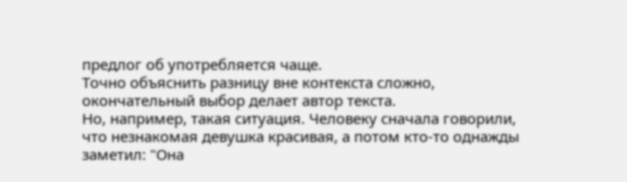предлог об употребляется чаще.
Точно объяснить разницу вне контекста сложно, окончательный выбор делает автор текста.
Но, например, такая ситуация. Человеку сначала говорили, что незнакомая девушка красивая, а потом кто-то однажды заметил: "Она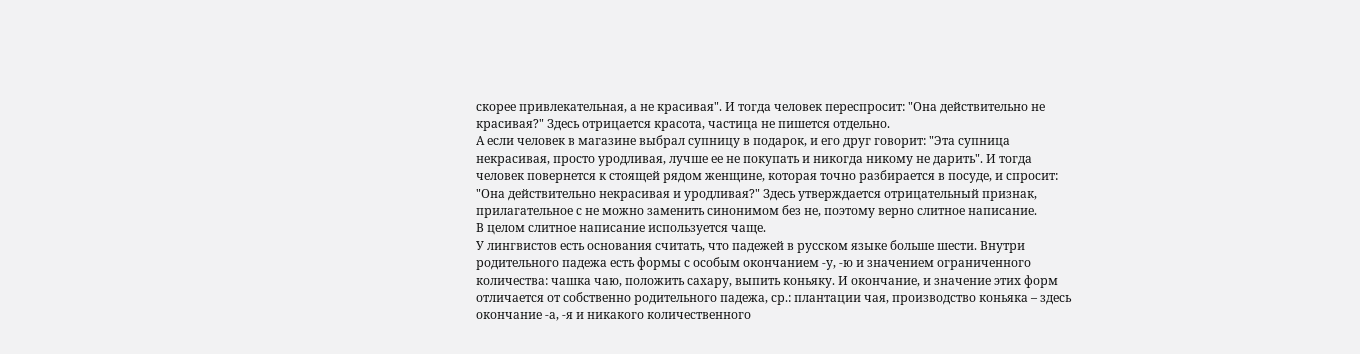скорее привлекательная, а не красивая". И тогда человек переспросит: "Она действительно не красивая?" Здесь отрицается красота, частица не пишется отдельно.
А если человек в магазине выбрал супницу в подарок, и его друг говорит: "Эта супница некрасивая, просто уродливая, лучше ее не покупать и никогда никому не дарить". И тогда человек повернется к стоящей рядом женщине, которая точно разбирается в посуде, и спросит: "Она действительно некрасивая и уродливая?" Здесь утверждается отрицательный признак, прилагательное с не можно заменить синонимом без не, поэтому верно слитное написание.
В целом слитное написание используется чаще.
У лингвистов есть основания считать, что падежей в русском языке больше шести. Внутри родительного падежа есть формы с особым окончанием -у, -ю и значением ограниченного количества: чашка чаю, положить сахару, выпить коньяку. И окончание, и значение этих форм отличается от собственно родительного падежа, ср.: плантации чая, производство коньяка – здесь окончание -а, -я и никакого количественного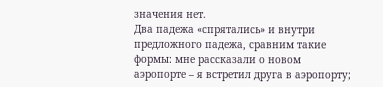значения нет.
Два падежа «спрятались» и внутри предложного падежа, сравним такие формы: мне рассказали о новом аэропорте – я встретил друга в аэропорту;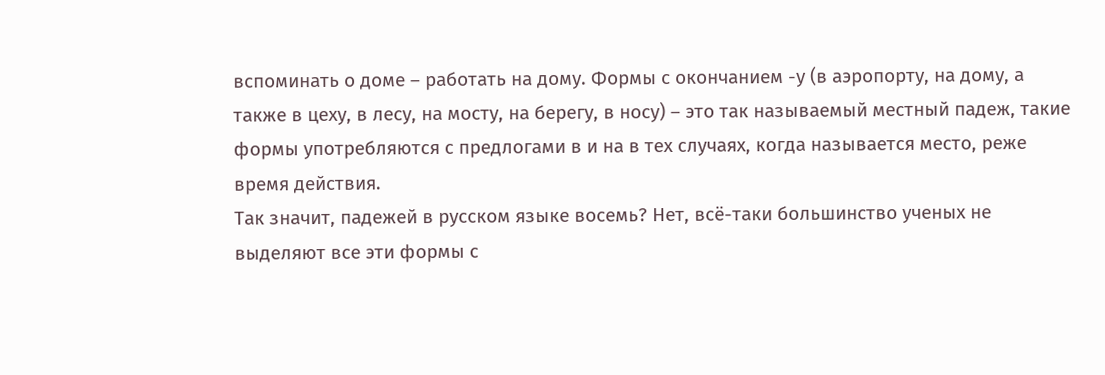вспоминать о доме – работать на дому. Формы с окончанием -у (в аэропорту, на дому, а также в цеху, в лесу, на мосту, на берегу, в носу) – это так называемый местный падеж, такие формы употребляются с предлогами в и на в тех случаях, когда называется место, реже время действия.
Так значит, падежей в русском языке восемь? Нет, всё-таки большинство ученых не выделяют все эти формы с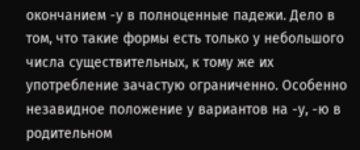окончанием -у в полноценные падежи. Дело в том, что такие формы есть только у небольшого числа существительных, к тому же их употребление зачастую ограниченно. Особенно незавидное положение у вариантов на -у, -ю в родительном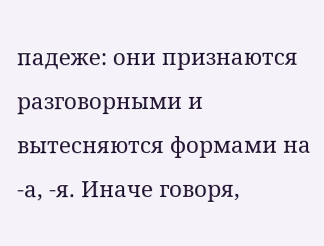падеже: они признаются разговорными и вытесняются формами на -а, -я. Иначе говоря,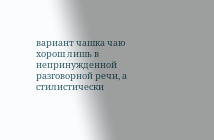вариант чашка чаю хорош лишь в непринужденной разговорной речи, а стилистически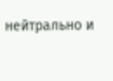нейтрально и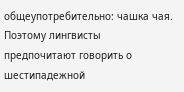общеупотребительно: чашка чая. Поэтому лингвисты предпочитают говорить о шестипадежной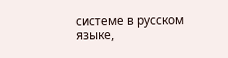системе в русском языке,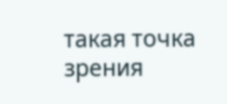такая точка зрения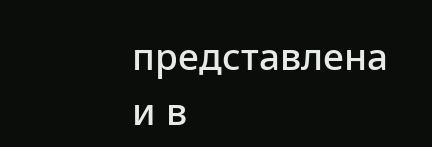представлена и в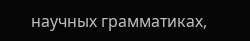научных грамматиках,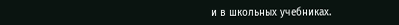и в школьных учебниках.